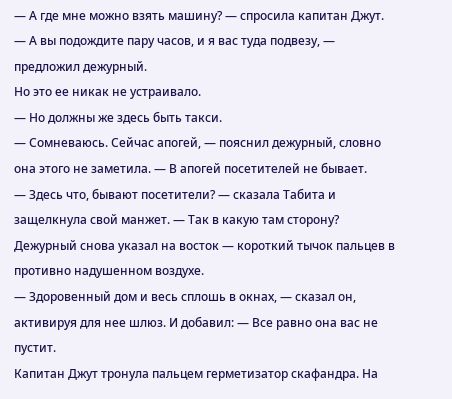— А где мне можно взять машину? — спросила капитан Джут.
— А вы подождите пару часов, и я вас туда подвезу, — предложил дежурный.
Но это ее никак не устраивало.
— Но должны же здесь быть такси.
— Сомневаюсь. Сейчас апогей, — пояснил дежурный, словно она этого не заметила. — В апогей посетителей не бывает.
— Здесь что, бывают посетители? — сказала Табита и защелкнула свой манжет. — Так в какую там сторону?
Дежурный снова указал на восток — короткий тычок пальцев в противно надушенном воздухе.
— Здоровенный дом и весь сплошь в окнах, — сказал он, активируя для нее шлюз. И добавил: — Все равно она вас не пустит.
Капитан Джут тронула пальцем герметизатор скафандра. На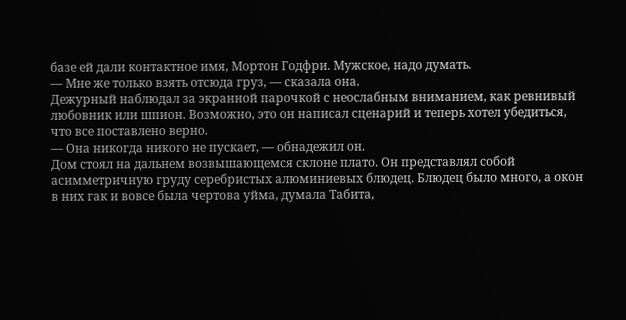базе ей дали контактное имя, Мортон Годфри. Мужское, надо думать.
— Мне же только взять отсюда груз, — сказала она.
Дежурный наблюдал за экранной парочкой с неослабным вниманием, как ревнивый любовник или шпион. Возможно, это он написал сценарий и теперь хотел убедиться, что все поставлено верно.
— Она никогда никого не пускает, — обнадежил он.
Дом стоял на дальнем возвышающемся склоне плато. Он представлял собой асимметричную груду серебристых алюминиевых блюдец. Блюдец было много, а окон в них гак и вовсе была чертова уйма, думала Табита,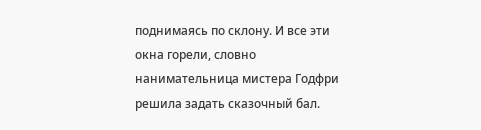поднимаясь по склону. И все эти окна горели, словно нанимательница мистера Годфри решила задать сказочный бал.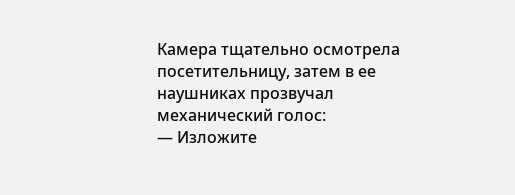Камера тщательно осмотрела посетительницу, затем в ее наушниках прозвучал механический голос:
— Изложите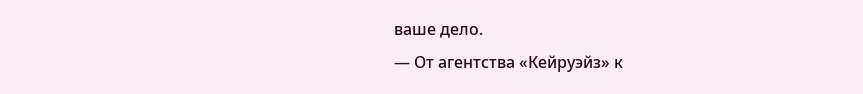ваше дело.
— От агентства «Кейруэйз» к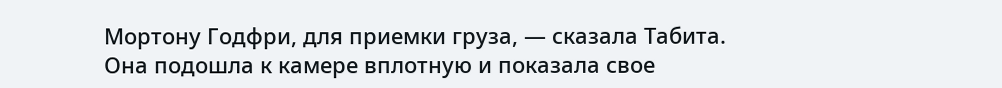Мортону Годфри, для приемки груза, — сказала Табита.
Она подошла к камере вплотную и показала свое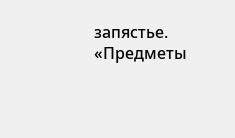запястье. «Предметы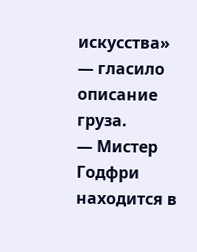искусства» — гласило описание груза.
— Мистер Годфри находится в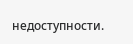недоступности.